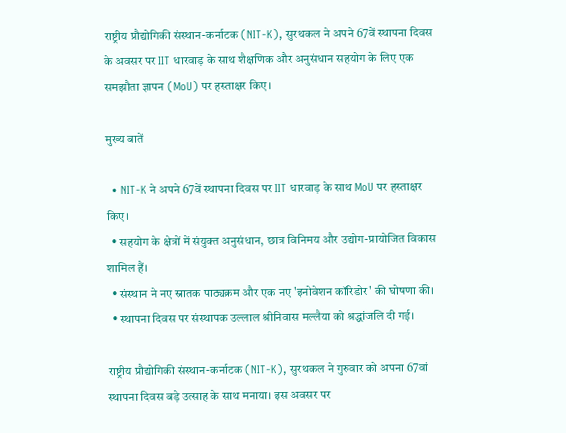राष्ट्रीय प्रौद्योगिकी संस्थान-कर्नाटक (NIT-K), सुरथकल ने अपने 67वें स्थापना दिवस के अवसर पर IIT धारवाड़ के साथ शैक्षणिक और अनुसंधान सहयोग के लिए एक समझौता ज्ञापन (MoU) पर हस्ताक्षर किए।

मुख्य बातें

  • NIT-K ने अपने 67वें स्थापना दिवस पर IIT धारवाड़ के साथ MoU पर हस्ताक्षर किए।
  • सहयोग के क्षेत्रों में संयुक्त अनुसंधान, छात्र विनिमय और उद्योग-प्रायोजित विकास शामिल हैं।
  • संस्थान ने नए स्नातक पाठ्यक्रम और एक नए 'इनोवेशन कॉरिडोर' की घोषणा की।
  • स्थापना दिवस पर संस्थापक उल्लाल श्रीनिवास मल्लैया को श्रद्धांजलि दी गई।

राष्ट्रीय प्रौद्योगिकी संस्थान-कर्नाटक (NIT-K), सुरथकल ने गुरुवार को अपना 67वां स्थापना दिवस बड़े उत्साह के साथ मनाया। इस अवसर पर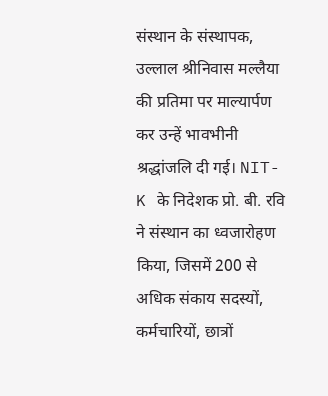संस्थान के संस्थापक, उल्लाल श्रीनिवास मल्लैया की प्रतिमा पर माल्यार्पण कर उन्हें भावभीनी श्रद्धांजलि दी गई। NIT-K के निदेशक प्रो. बी. रवि ने संस्थान का ध्वजारोहण किया, जिसमें 200 से अधिक संकाय सदस्यों, कर्मचारियों, छात्रों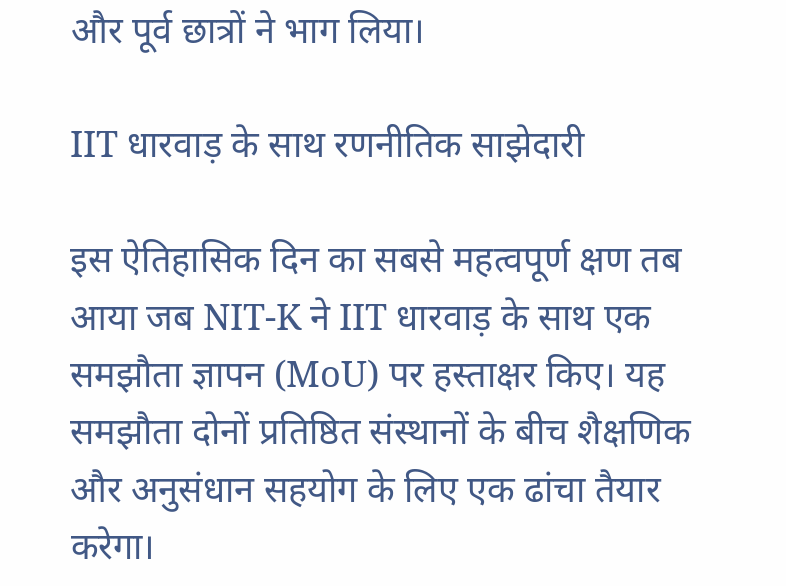और पूर्व छात्रों ने भाग लिया।

IIT धारवाड़ के साथ रणनीतिक साझेदारी

इस ऐतिहासिक दिन का सबसे महत्वपूर्ण क्षण तब आया जब NIT-K ने IIT धारवाड़ के साथ एक समझौता ज्ञापन (MoU) पर हस्ताक्षर किए। यह समझौता दोनों प्रतिष्ठित संस्थानों के बीच शैक्षणिक और अनुसंधान सहयोग के लिए एक ढांचा तैयार करेगा।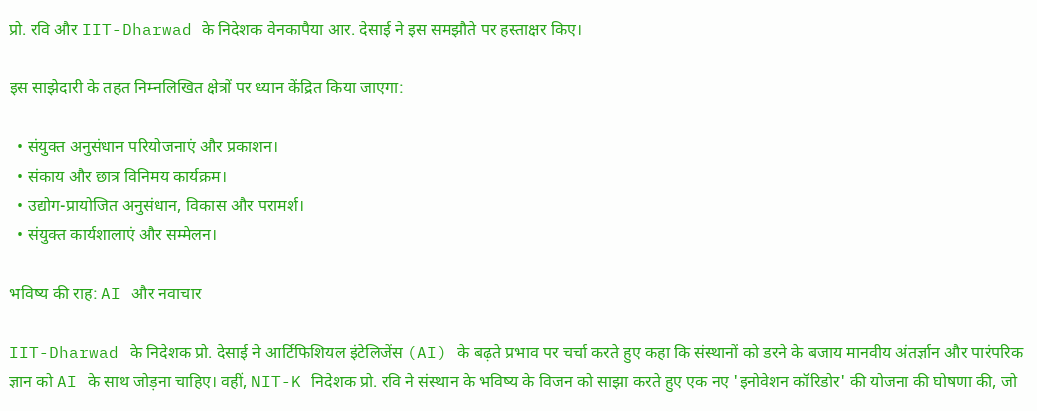प्रो. रवि और IIT-Dharwad के निदेशक वेनकापैया आर. देसाई ने इस समझौते पर हस्ताक्षर किए।

इस साझेदारी के तहत निम्नलिखित क्षेत्रों पर ध्यान केंद्रित किया जाएगा:

  • संयुक्त अनुसंधान परियोजनाएं और प्रकाशन।
  • संकाय और छात्र विनिमय कार्यक्रम।
  • उद्योग-प्रायोजित अनुसंधान, विकास और परामर्श।
  • संयुक्त कार्यशालाएं और सम्मेलन।

भविष्य की राह: AI और नवाचार

IIT-Dharwad के निदेशक प्रो. देसाई ने आर्टिफिशियल इंटेलिजेंस (AI) के बढ़ते प्रभाव पर चर्चा करते हुए कहा कि संस्थानों को डरने के बजाय मानवीय अंतर्ज्ञान और पारंपरिक ज्ञान को AI के साथ जोड़ना चाहिए। वहीं, NIT-K निदेशक प्रो. रवि ने संस्थान के भविष्य के विजन को साझा करते हुए एक नए 'इनोवेशन कॉरिडोर' की योजना की घोषणा की, जो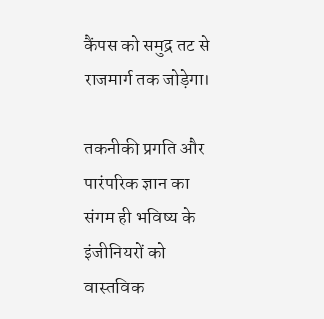कैंपस को समुद्र तट से राजमार्ग तक जोड़ेगा।

तकनीकी प्रगति और पारंपरिक ज्ञान का संगम ही भविष्य के इंजीनियरों को वास्तविक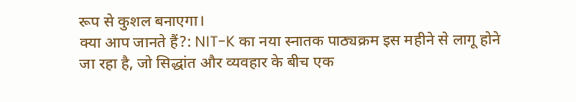रूप से कुशल बनाएगा।
क्या आप जानते हैं?: NIT-K का नया स्नातक पाठ्यक्रम इस महीने से लागू होने जा रहा है, जो सिद्धांत और व्यवहार के बीच एक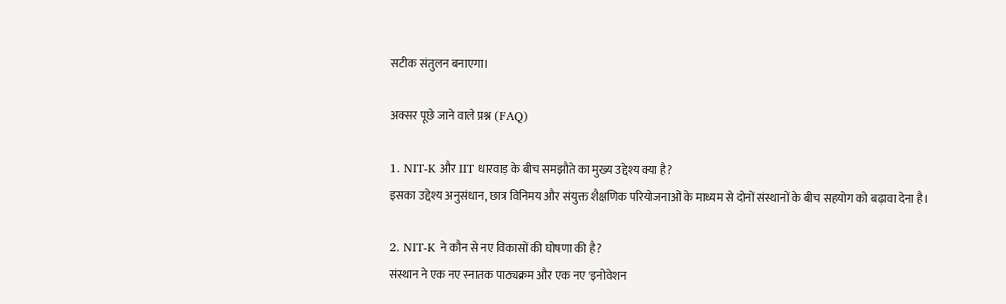सटीक संतुलन बनाएगा।

अक्सर पूछे जाने वाले प्रश्न (FAQ)

1. NIT-K और IIT धारवाड़ के बीच समझौते का मुख्य उद्देश्य क्या है?
इसका उद्देश्य अनुसंधान, छात्र विनिमय और संयुक्त शैक्षणिक परियोजनाओं के माध्यम से दोनों संस्थानों के बीच सहयोग को बढ़ावा देना है।

2. NIT-K ने कौन से नए विकासों की घोषणा की है?
संस्थान ने एक नए स्नातक पाठ्यक्रम और एक नए 'इनोवेशन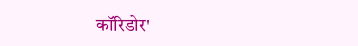कॉरिडोर'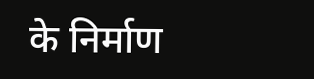के निर्माण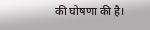की घोषणा की है।